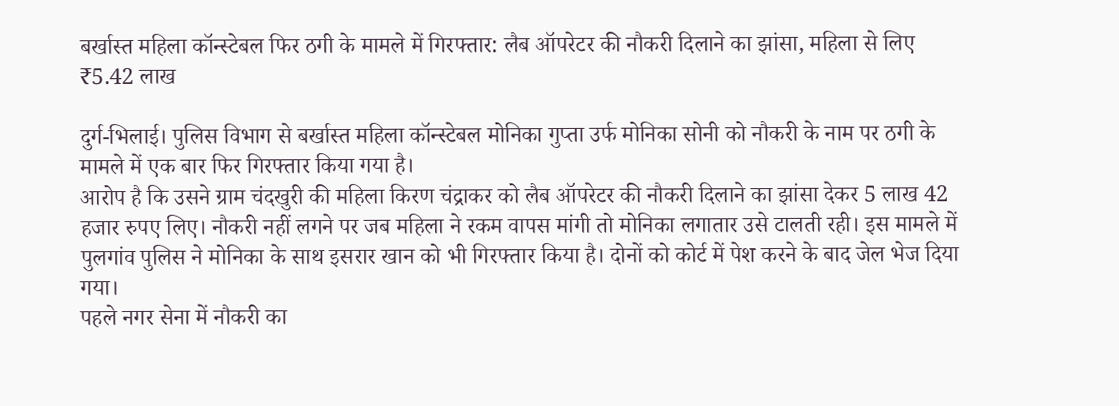बर्खास्त महिला कॉन्स्टेबल फिर ठगी के मामले में गिरफ्तार: लैब ऑपरेटर की नौकरी दिलाने का झांसा, महिला से लिए ₹5.42 लाख

दुर्ग-भिलाई। पुलिस विभाग से बर्खास्त महिला कॉन्स्टेबल मोनिका गुप्ता उर्फ मोनिका सोनी को नौकरी के नाम पर ठगी के मामले में एक बार फिर गिरफ्तार किया गया है।
आरोप है कि उसने ग्राम चंदखुरी की महिला किरण चंद्राकर को लैब ऑपरेटर की नौकरी दिलाने का झांसा देकर 5 लाख 42 हजार रुपए लिए। नौकरी नहीं लगने पर जब महिला ने रकम वापस मांगी तो मोनिका लगातार उसे टालती रही। इस मामले में पुलगांव पुलिस ने मोनिका के साथ इसरार खान को भी गिरफ्तार किया है। दोनों को कोर्ट में पेश करने के बाद जेल भेज दिया गया।
पहले नगर सेना में नौकरी का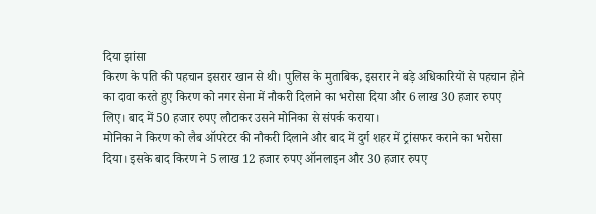दिया झांसा
किरण के पति की पहचान इसरार खान से थी। पुलिस के मुताबिक, इसरार ने बड़े अधिकारियों से पहचान होने का दावा करते हुए किरण को नगर सेना में नौकरी दिलाने का भरोसा दिया और 6 लाख 30 हजार रुपए लिए। बाद में 50 हजार रुपए लौटाकर उसने मोनिका से संपर्क कराया।
मोनिका ने किरण को लैब ऑपरेटर की नौकरी दिलाने और बाद में दुर्ग शहर में ट्रांसफर कराने का भरोसा दिया। इसके बाद किरण ने 5 लाख 12 हजार रुपए ऑनलाइन और 30 हजार रुपए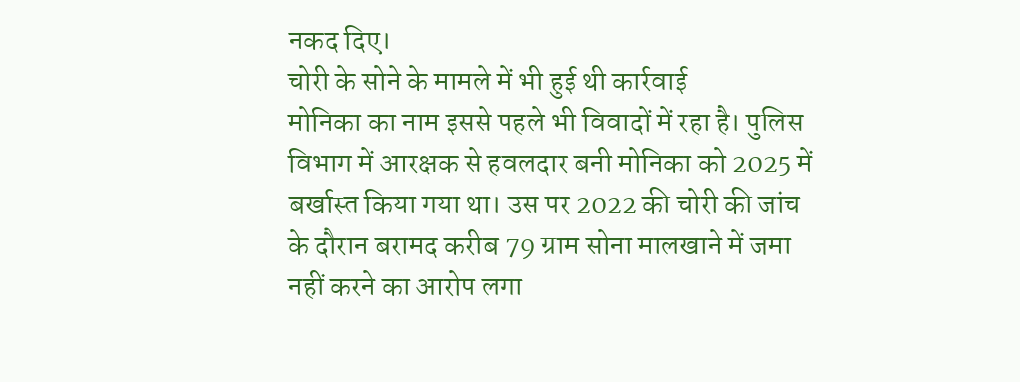नकद दिए।
चोरी के सोने के मामले में भी हुई थी कार्रवाई
मोनिका का नाम इससे पहले भी विवादों में रहा है। पुलिस विभाग में आरक्षक से हवलदार बनी मोनिका को 2025 में बर्खास्त किया गया था। उस पर 2022 की चोरी की जांच के दौरान बरामद करीब 79 ग्राम सोना मालखाने में जमा नहीं करने का आरोप लगा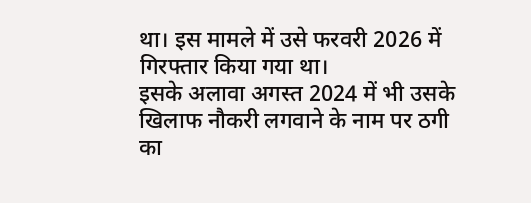था। इस मामले में उसे फरवरी 2026 में गिरफ्तार किया गया था।
इसके अलावा अगस्त 2024 में भी उसके खिलाफ नौकरी लगवाने के नाम पर ठगी का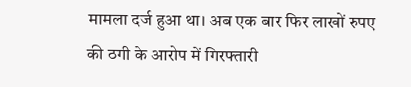मामला दर्ज हुआ था। अब एक बार फिर लाखों रुपए की ठगी के आरोप में गिरफ्तारी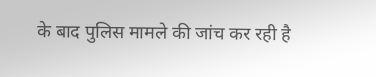के बाद पुलिस मामले की जांच कर रही है